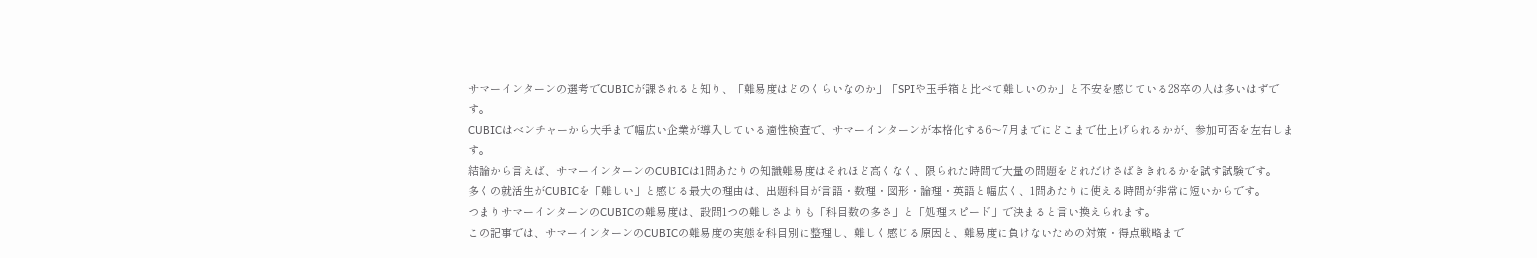サマーインターンの選考でCUBICが課されると知り、「難易度はどのくらいなのか」「SPIや玉手箱と比べて難しいのか」と不安を感じている28卒の人は多いはずです。
CUBICはベンチャーから大手まで幅広い企業が導入している適性検査で、サマーインターンが本格化する6〜7月までにどこまで仕上げられるかが、参加可否を左右します。
結論から言えば、サマーインターンのCUBICは1問あたりの知識難易度はそれほど高くなく、限られた時間で大量の問題をどれだけさばききれるかを試す試験です。
多くの就活生がCUBICを「難しい」と感じる最大の理由は、出題科目が言語・数理・図形・論理・英語と幅広く、1問あたりに使える時間が非常に短いからです。
つまりサマーインターンのCUBICの難易度は、設問1つの難しさよりも「科目数の多さ」と「処理スピード」で決まると言い換えられます。
この記事では、サマーインターンのCUBICの難易度の実態を科目別に整理し、難しく感じる原因と、難易度に負けないための対策・得点戦略まで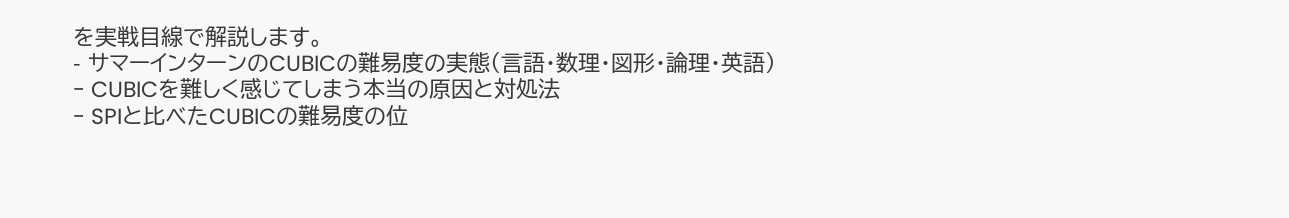を実戦目線で解説します。
- サマーインターンのCUBICの難易度の実態(言語・数理・図形・論理・英語)
- CUBICを難しく感じてしまう本当の原因と対処法
- SPIと比べたCUBICの難易度の位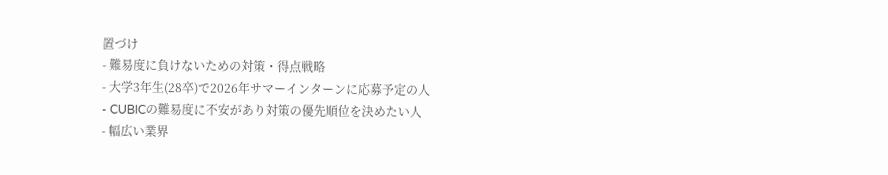置づけ
- 難易度に負けないための対策・得点戦略
- 大学3年生(28卒)で2026年サマーインターンに応募予定の人
- CUBICの難易度に不安があり対策の優先順位を決めたい人
- 幅広い業界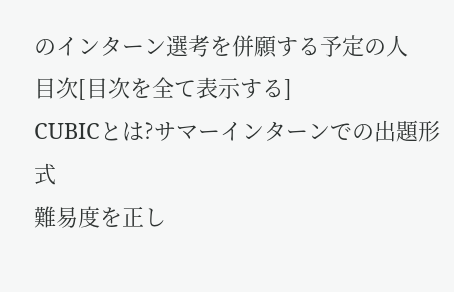のインターン選考を併願する予定の人
目次[目次を全て表示する]
CUBICとは?サマーインターンでの出題形式
難易度を正し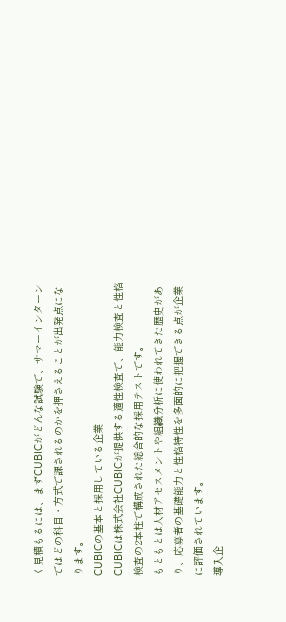く見積もるには、まずCUBICがどんな試験で、サマーインターンではどの科目・方式で課されるのかを押さえることが出発点になります。
CUBICの基本と採用している企業
CUBICは株式会社CUBICが提供する適性検査で、能力検査と性格検査の2本柱で構成された総合的な採用テストです。
もともとは人材アセスメントや組織分析に使われてきた歴史があり、応募者の基礎能力と性格特性を多面的に把握できる点が企業に評価されています。
導入企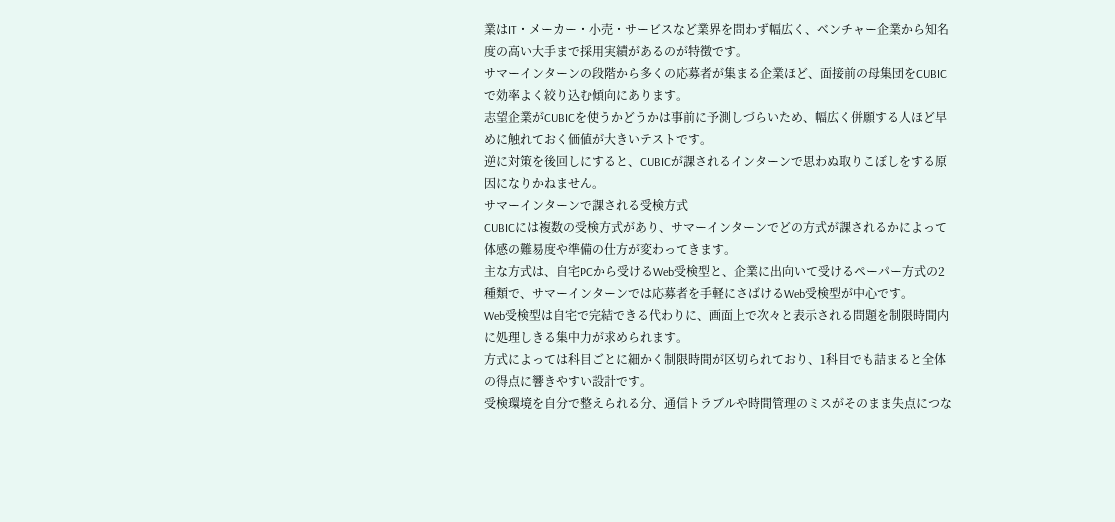業はIT・メーカー・小売・サービスなど業界を問わず幅広く、ベンチャー企業から知名度の高い大手まで採用実績があるのが特徴です。
サマーインターンの段階から多くの応募者が集まる企業ほど、面接前の母集団をCUBICで効率よく絞り込む傾向にあります。
志望企業がCUBICを使うかどうかは事前に予測しづらいため、幅広く併願する人ほど早めに触れておく価値が大きいテストです。
逆に対策を後回しにすると、CUBICが課されるインターンで思わぬ取りこぼしをする原因になりかねません。
サマーインターンで課される受検方式
CUBICには複数の受検方式があり、サマーインターンでどの方式が課されるかによって体感の難易度や準備の仕方が変わってきます。
主な方式は、自宅PCから受けるWeb受検型と、企業に出向いて受けるペーパー方式の2種類で、サマーインターンでは応募者を手軽にさばけるWeb受検型が中心です。
Web受検型は自宅で完結できる代わりに、画面上で次々と表示される問題を制限時間内に処理しきる集中力が求められます。
方式によっては科目ごとに細かく制限時間が区切られており、1科目でも詰まると全体の得点に響きやすい設計です。
受検環境を自分で整えられる分、通信トラブルや時間管理のミスがそのまま失点につな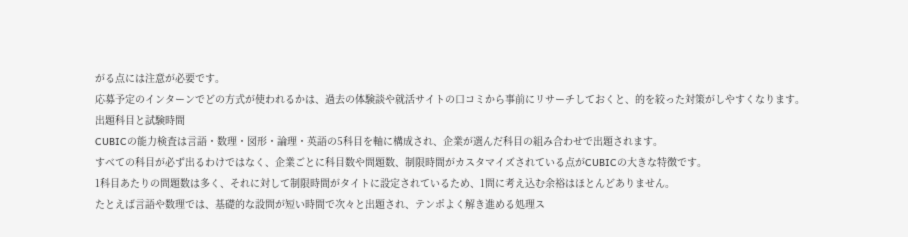がる点には注意が必要です。
応募予定のインターンでどの方式が使われるかは、過去の体験談や就活サイトの口コミから事前にリサーチしておくと、的を絞った対策がしやすくなります。
出題科目と試験時間
CUBICの能力検査は言語・数理・図形・論理・英語の5科目を軸に構成され、企業が選んだ科目の組み合わせで出題されます。
すべての科目が必ず出るわけではなく、企業ごとに科目数や問題数、制限時間がカスタマイズされている点がCUBICの大きな特徴です。
1科目あたりの問題数は多く、それに対して制限時間がタイトに設定されているため、1問に考え込む余裕はほとんどありません。
たとえば言語や数理では、基礎的な設問が短い時間で次々と出題され、テンポよく解き進める処理ス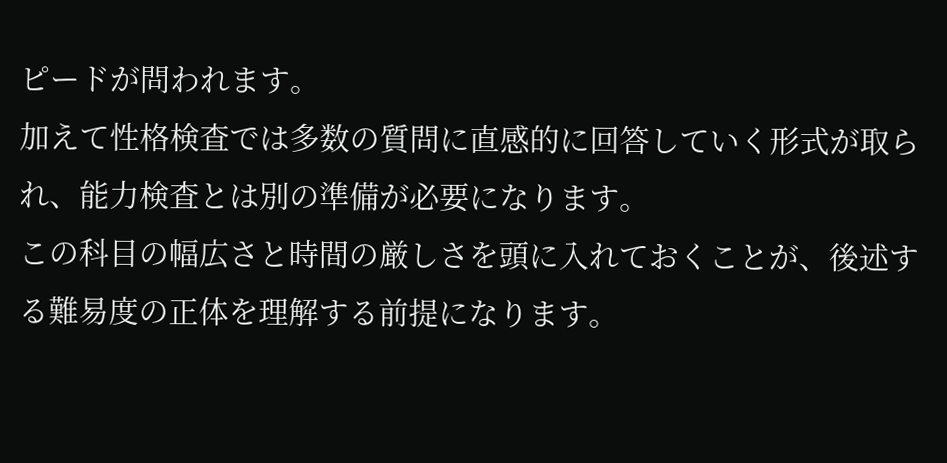ピードが問われます。
加えて性格検査では多数の質問に直感的に回答していく形式が取られ、能力検査とは別の準備が必要になります。
この科目の幅広さと時間の厳しさを頭に入れておくことが、後述する難易度の正体を理解する前提になります。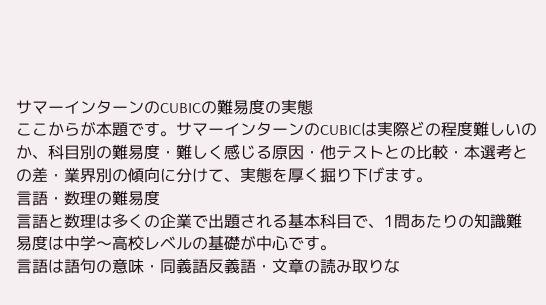サマーインターンのCUBICの難易度の実態
ここからが本題です。サマーインターンのCUBICは実際どの程度難しいのか、科目別の難易度・難しく感じる原因・他テストとの比較・本選考との差・業界別の傾向に分けて、実態を厚く掘り下げます。
言語・数理の難易度
言語と数理は多くの企業で出題される基本科目で、1問あたりの知識難易度は中学〜高校レベルの基礎が中心です。
言語は語句の意味・同義語反義語・文章の読み取りな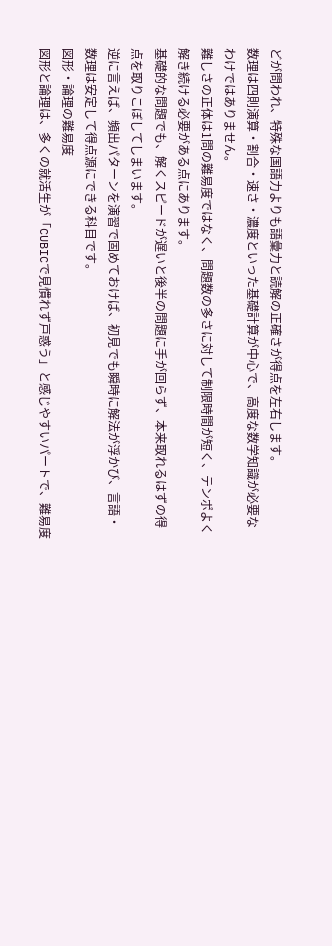どが問われ、特殊な国語力よりも語彙力と読解の正確さが得点を左右します。
数理は四則演算・割合・速さ・濃度といった基礎計算が中心で、高度な数学知識が必要なわけではありません。
難しさの正体は1問の難易度ではなく、問題数の多さに対して制限時間が短く、テンポよく解き続ける必要がある点にあります。
基礎的な問題でも、解くスピードが遅いと後半の問題に手が回らず、本来取れるはずの得点を取りこぼしてしまいます。
逆に言えば、頻出パターンを演習で固めておけば、初見でも瞬時に解法が浮かび、言語・数理は安定して得点源にできる科目です。
図形・論理の難易度
図形と論理は、多くの就活生が「CUBICで見慣れず戸惑う」と感じやすいパートで、難易度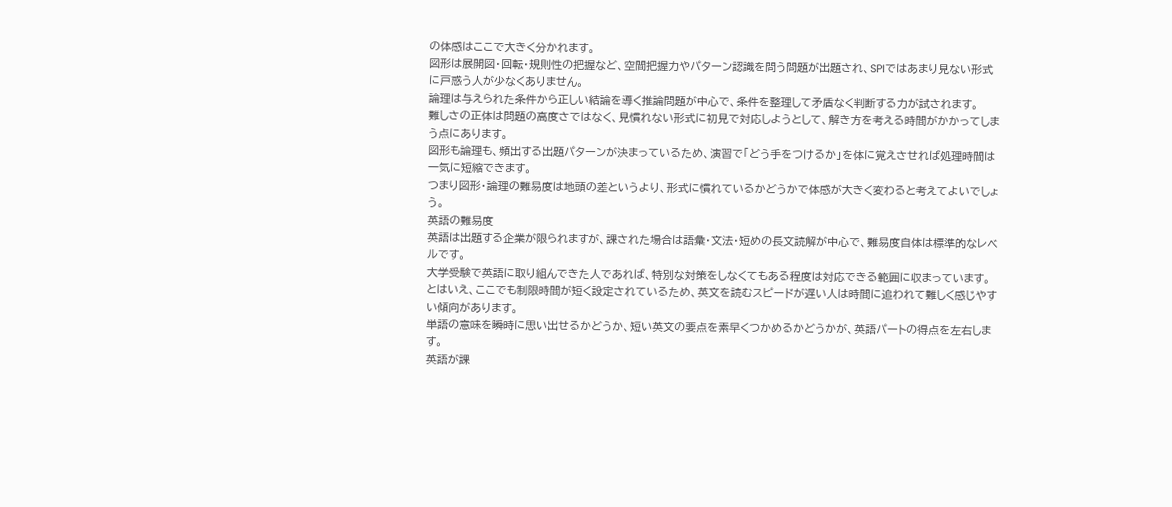の体感はここで大きく分かれます。
図形は展開図・回転・規則性の把握など、空間把握力やパターン認識を問う問題が出題され、SPIではあまり見ない形式に戸惑う人が少なくありません。
論理は与えられた条件から正しい結論を導く推論問題が中心で、条件を整理して矛盾なく判断する力が試されます。
難しさの正体は問題の高度さではなく、見慣れない形式に初見で対応しようとして、解き方を考える時間がかかってしまう点にあります。
図形も論理も、頻出する出題パターンが決まっているため、演習で「どう手をつけるか」を体に覚えさせれば処理時間は一気に短縮できます。
つまり図形・論理の難易度は地頭の差というより、形式に慣れているかどうかで体感が大きく変わると考えてよいでしょう。
英語の難易度
英語は出題する企業が限られますが、課された場合は語彙・文法・短めの長文読解が中心で、難易度自体は標準的なレベルです。
大学受験で英語に取り組んできた人であれば、特別な対策をしなくてもある程度は対応できる範囲に収まっています。
とはいえ、ここでも制限時間が短く設定されているため、英文を読むスピードが遅い人は時間に追われて難しく感じやすい傾向があります。
単語の意味を瞬時に思い出せるかどうか、短い英文の要点を素早くつかめるかどうかが、英語パートの得点を左右します。
英語が課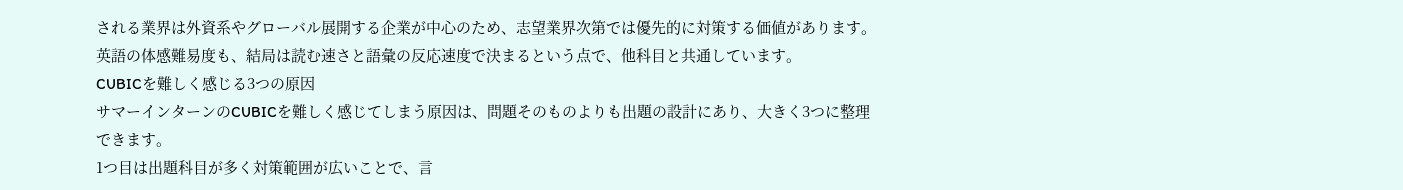される業界は外資系やグローバル展開する企業が中心のため、志望業界次第では優先的に対策する価値があります。
英語の体感難易度も、結局は読む速さと語彙の反応速度で決まるという点で、他科目と共通しています。
CUBICを難しく感じる3つの原因
サマーインターンのCUBICを難しく感じてしまう原因は、問題そのものよりも出題の設計にあり、大きく3つに整理できます。
1つ目は出題科目が多く対策範囲が広いことで、言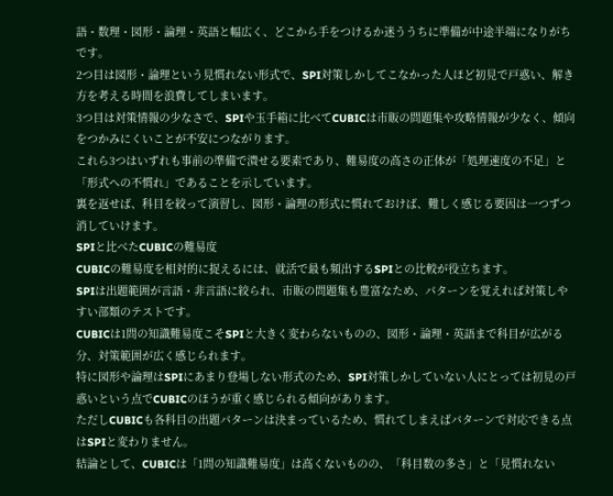語・数理・図形・論理・英語と幅広く、どこから手をつけるか迷ううちに準備が中途半端になりがちです。
2つ目は図形・論理という見慣れない形式で、SPI対策しかしてこなかった人ほど初見で戸惑い、解き方を考える時間を浪費してしまいます。
3つ目は対策情報の少なさで、SPIや玉手箱に比べてCUBICは市販の問題集や攻略情報が少なく、傾向をつかみにくいことが不安につながります。
これら3つはいずれも事前の準備で潰せる要素であり、難易度の高さの正体が「処理速度の不足」と「形式への不慣れ」であることを示しています。
裏を返せば、科目を絞って演習し、図形・論理の形式に慣れておけば、難しく感じる要因は一つずつ消していけます。
SPIと比べたCUBICの難易度
CUBICの難易度を相対的に捉えるには、就活で最も頻出するSPIとの比較が役立ちます。
SPIは出題範囲が言語・非言語に絞られ、市販の問題集も豊富なため、パターンを覚えれば対策しやすい部類のテストです。
CUBICは1問の知識難易度こそSPIと大きく変わらないものの、図形・論理・英語まで科目が広がる分、対策範囲が広く感じられます。
特に図形や論理はSPIにあまり登場しない形式のため、SPI対策しかしていない人にとっては初見の戸惑いという点でCUBICのほうが重く感じられる傾向があります。
ただしCUBICも各科目の出題パターンは決まっているため、慣れてしまえばパターンで対応できる点はSPIと変わりません。
結論として、CUBICは「1問の知識難易度」は高くないものの、「科目数の多さ」と「見慣れない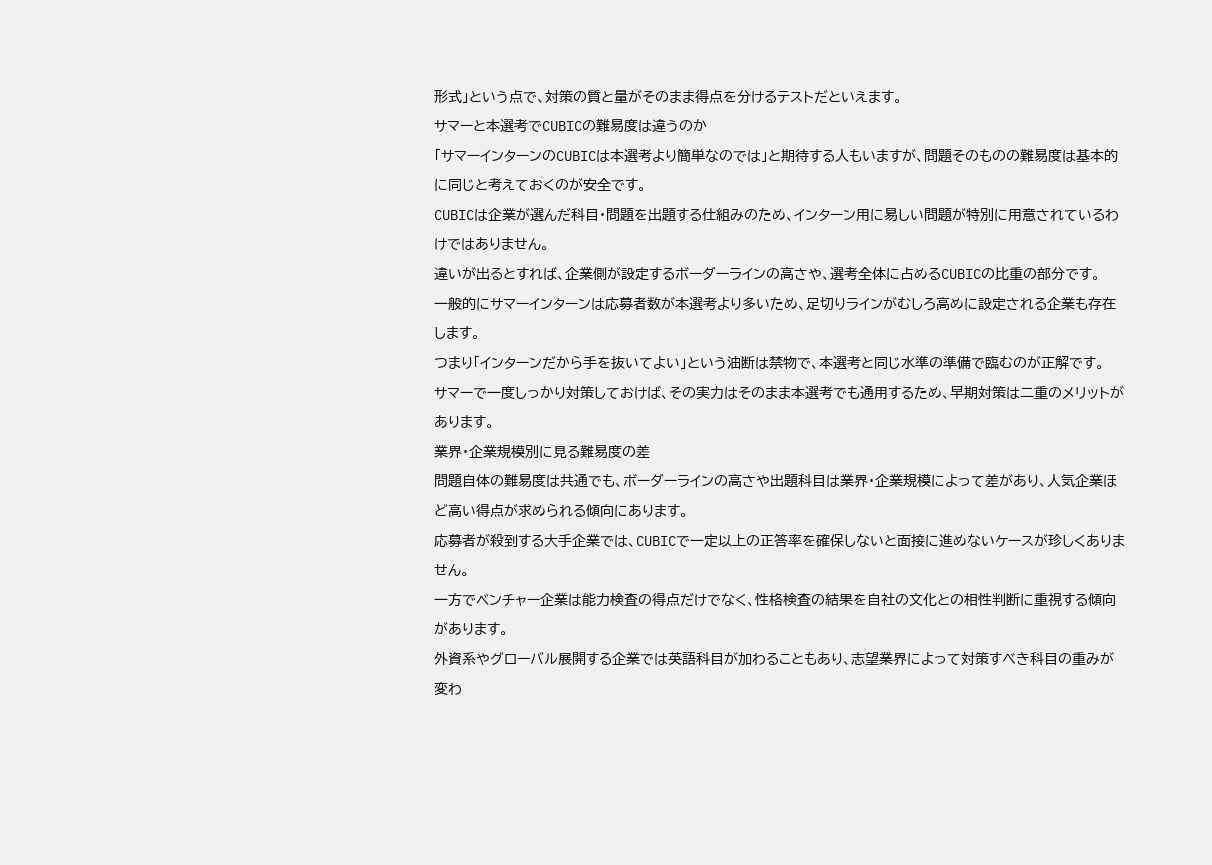形式」という点で、対策の質と量がそのまま得点を分けるテストだといえます。
サマーと本選考でCUBICの難易度は違うのか
「サマーインターンのCUBICは本選考より簡単なのでは」と期待する人もいますが、問題そのものの難易度は基本的に同じと考えておくのが安全です。
CUBICは企業が選んだ科目・問題を出題する仕組みのため、インターン用に易しい問題が特別に用意されているわけではありません。
違いが出るとすれば、企業側が設定するボーダーラインの高さや、選考全体に占めるCUBICの比重の部分です。
一般的にサマーインターンは応募者数が本選考より多いため、足切りラインがむしろ高めに設定される企業も存在します。
つまり「インターンだから手を抜いてよい」という油断は禁物で、本選考と同じ水準の準備で臨むのが正解です。
サマーで一度しっかり対策しておけば、その実力はそのまま本選考でも通用するため、早期対策は二重のメリットがあります。
業界・企業規模別に見る難易度の差
問題自体の難易度は共通でも、ボーダーラインの高さや出題科目は業界・企業規模によって差があり、人気企業ほど高い得点が求められる傾向にあります。
応募者が殺到する大手企業では、CUBICで一定以上の正答率を確保しないと面接に進めないケースが珍しくありません。
一方でベンチャー企業は能力検査の得点だけでなく、性格検査の結果を自社の文化との相性判断に重視する傾向があります。
外資系やグローバル展開する企業では英語科目が加わることもあり、志望業界によって対策すべき科目の重みが変わ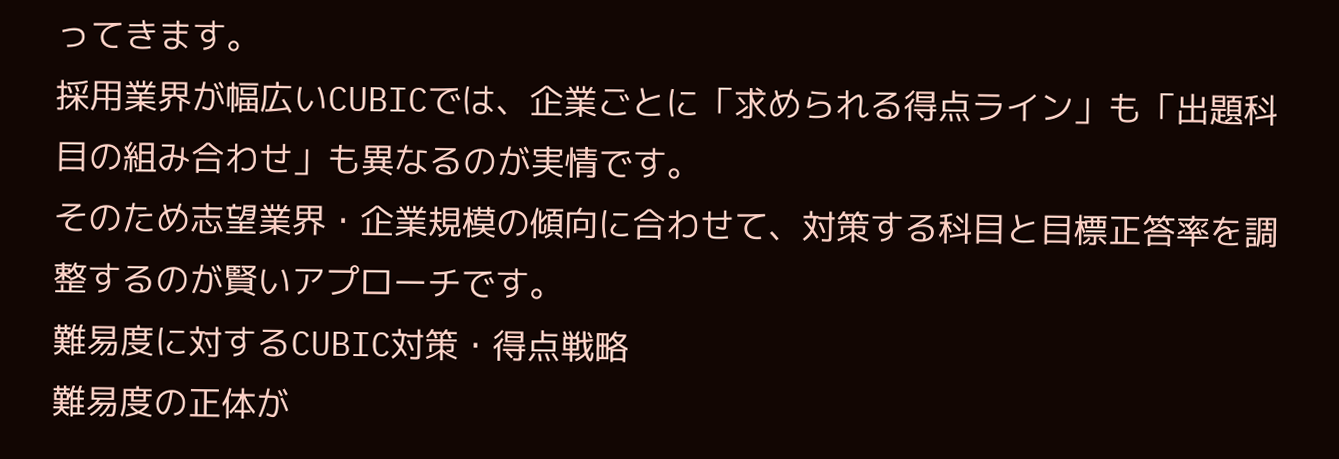ってきます。
採用業界が幅広いCUBICでは、企業ごとに「求められる得点ライン」も「出題科目の組み合わせ」も異なるのが実情です。
そのため志望業界・企業規模の傾向に合わせて、対策する科目と目標正答率を調整するのが賢いアプローチです。
難易度に対するCUBIC対策・得点戦略
難易度の正体が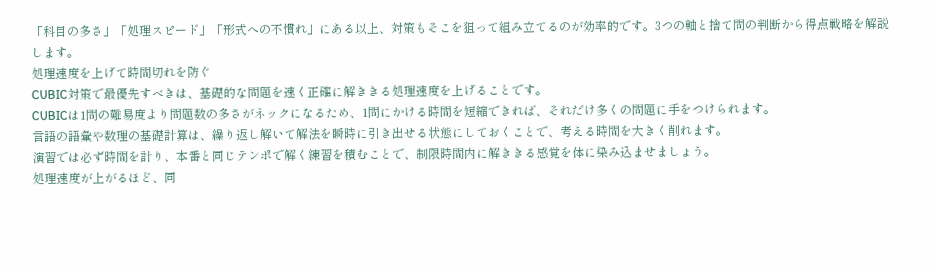「科目の多さ」「処理スピード」「形式への不慣れ」にある以上、対策もそこを狙って組み立てるのが効率的です。3つの軸と捨て問の判断から得点戦略を解説します。
処理速度を上げて時間切れを防ぐ
CUBIC対策で最優先すべきは、基礎的な問題を速く正確に解ききる処理速度を上げることです。
CUBICは1問の難易度より問題数の多さがネックになるため、1問にかける時間を短縮できれば、それだけ多くの問題に手をつけられます。
言語の語彙や数理の基礎計算は、繰り返し解いて解法を瞬時に引き出せる状態にしておくことで、考える時間を大きく削れます。
演習では必ず時間を計り、本番と同じテンポで解く練習を積むことで、制限時間内に解ききる感覚を体に染み込ませましょう。
処理速度が上がるほど、同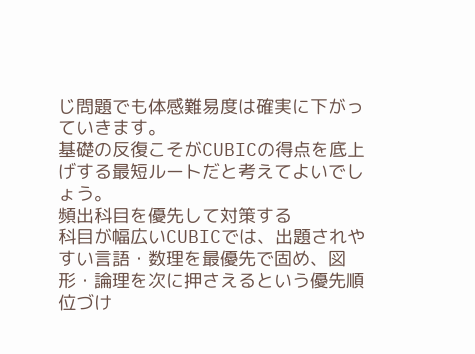じ問題でも体感難易度は確実に下がっていきます。
基礎の反復こそがCUBICの得点を底上げする最短ルートだと考えてよいでしょう。
頻出科目を優先して対策する
科目が幅広いCUBICでは、出題されやすい言語・数理を最優先で固め、図形・論理を次に押さえるという優先順位づけ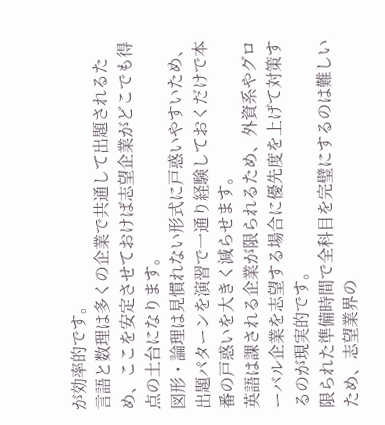が効率的です。
言語と数理は多くの企業で共通して出題されるため、ここを安定させておけば志望企業がどこでも得点の土台になります。
図形・論理は見慣れない形式に戸惑いやすいため、出題パターンを演習で一通り経験しておくだけで本番の戸惑いを大きく減らせます。
英語は課される企業が限られるため、外資系やグローバル企業を志望する場合に優先度を上げて対策するのが現実的です。
限られた準備時間で全科目を完璧にするのは難しいため、志望業界の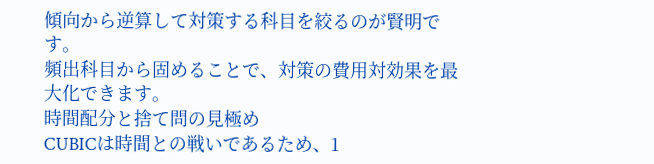傾向から逆算して対策する科目を絞るのが賢明です。
頻出科目から固めることで、対策の費用対効果を最大化できます。
時間配分と捨て問の見極め
CUBICは時間との戦いであるため、1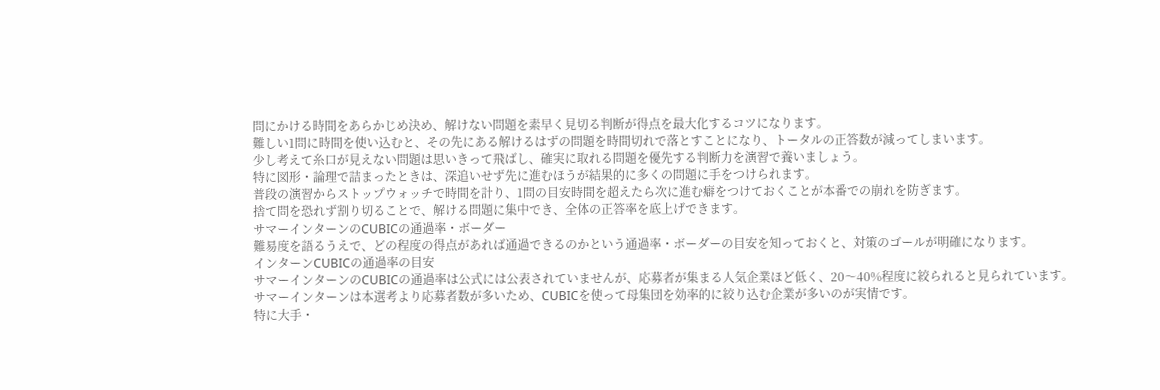問にかける時間をあらかじめ決め、解けない問題を素早く見切る判断が得点を最大化するコツになります。
難しい1問に時間を使い込むと、その先にある解けるはずの問題を時間切れで落とすことになり、トータルの正答数が減ってしまいます。
少し考えて糸口が見えない問題は思いきって飛ばし、確実に取れる問題を優先する判断力を演習で養いましょう。
特に図形・論理で詰まったときは、深追いせず先に進むほうが結果的に多くの問題に手をつけられます。
普段の演習からストップウォッチで時間を計り、1問の目安時間を超えたら次に進む癖をつけておくことが本番での崩れを防ぎます。
捨て問を恐れず割り切ることで、解ける問題に集中でき、全体の正答率を底上げできます。
サマーインターンのCUBICの通過率・ボーダー
難易度を語るうえで、どの程度の得点があれば通過できるのかという通過率・ボーダーの目安を知っておくと、対策のゴールが明確になります。
インターンCUBICの通過率の目安
サマーインターンのCUBICの通過率は公式には公表されていませんが、応募者が集まる人気企業ほど低く、20〜40%程度に絞られると見られています。
サマーインターンは本選考より応募者数が多いため、CUBICを使って母集団を効率的に絞り込む企業が多いのが実情です。
特に大手・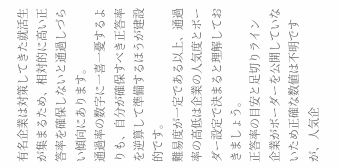有名企業は対策してきた就活生が集まるため、相対的に高い正答率を確保しないと通過しづらい傾向にあります。
通過率の数字に一喜一憂するよりも、自分が確保すべき正答率を逆算して準備するほうが建設的です。
難易度が一定である以上、通過率の高低は企業の人気度とボーダー設定で決まると理解しておきましょう。
正答率の目安と足切りライン
企業がボーダーを公開していないため正確な数値は不明ですが、人気企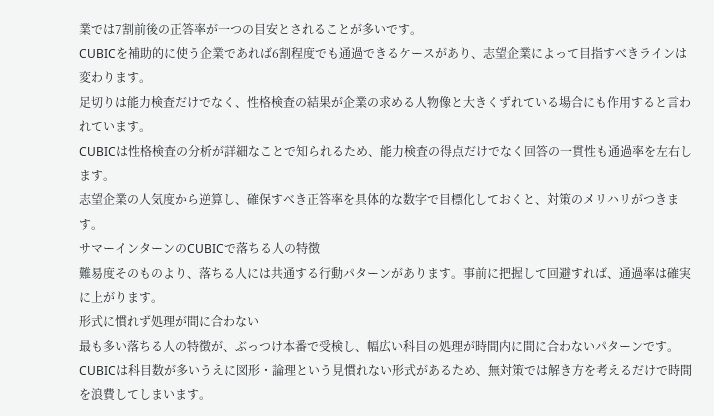業では7割前後の正答率が一つの目安とされることが多いです。
CUBICを補助的に使う企業であれば6割程度でも通過できるケースがあり、志望企業によって目指すべきラインは変わります。
足切りは能力検査だけでなく、性格検査の結果が企業の求める人物像と大きくずれている場合にも作用すると言われています。
CUBICは性格検査の分析が詳細なことで知られるため、能力検査の得点だけでなく回答の一貫性も通過率を左右します。
志望企業の人気度から逆算し、確保すべき正答率を具体的な数字で目標化しておくと、対策のメリハリがつきます。
サマーインターンのCUBICで落ちる人の特徴
難易度そのものより、落ちる人には共通する行動パターンがあります。事前に把握して回避すれば、通過率は確実に上がります。
形式に慣れず処理が間に合わない
最も多い落ちる人の特徴が、ぶっつけ本番で受検し、幅広い科目の処理が時間内に間に合わないパターンです。
CUBICは科目数が多いうえに図形・論理という見慣れない形式があるため、無対策では解き方を考えるだけで時間を浪費してしまいます。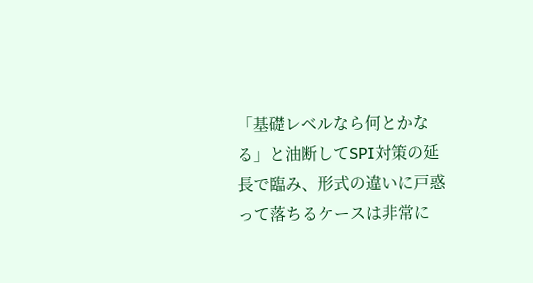「基礎レベルなら何とかなる」と油断してSPI対策の延長で臨み、形式の違いに戸惑って落ちるケースは非常に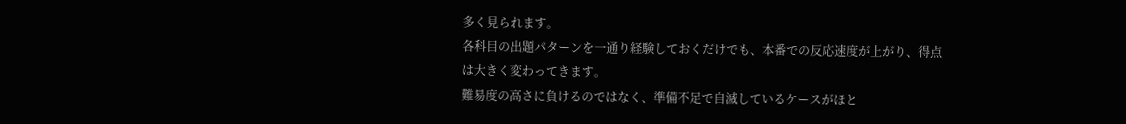多く見られます。
各科目の出題パターンを一通り経験しておくだけでも、本番での反応速度が上がり、得点は大きく変わってきます。
難易度の高さに負けるのではなく、準備不足で自滅しているケースがほと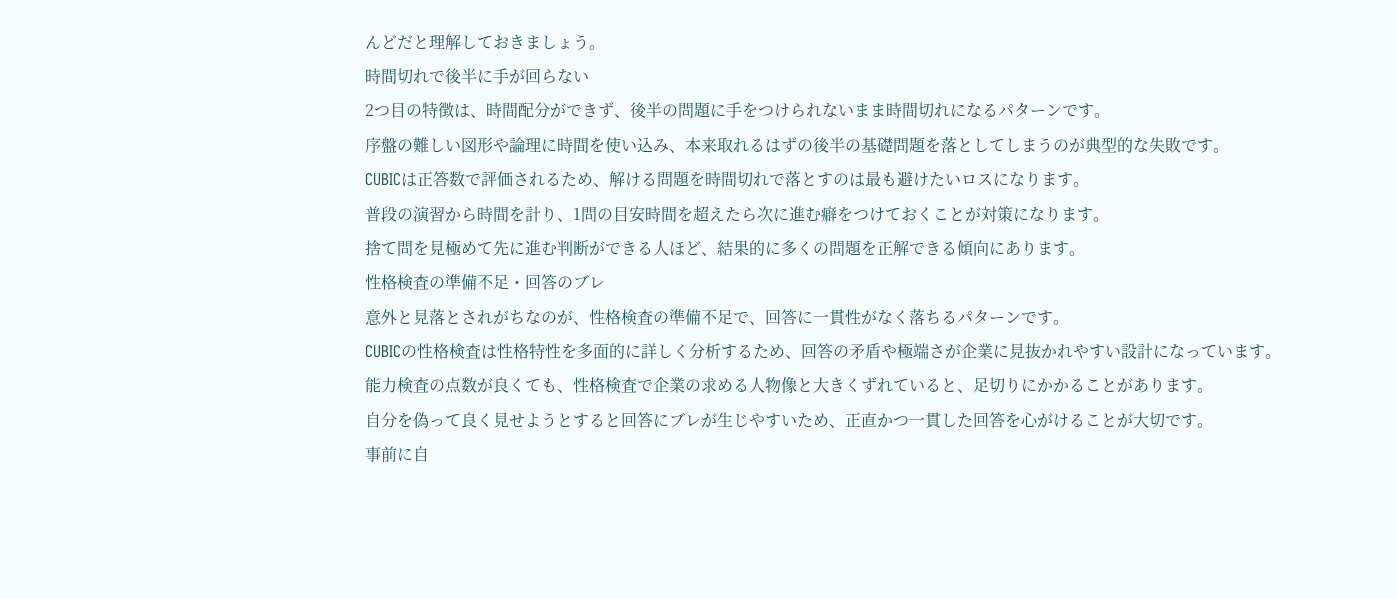んどだと理解しておきましょう。
時間切れで後半に手が回らない
2つ目の特徴は、時間配分ができず、後半の問題に手をつけられないまま時間切れになるパターンです。
序盤の難しい図形や論理に時間を使い込み、本来取れるはずの後半の基礎問題を落としてしまうのが典型的な失敗です。
CUBICは正答数で評価されるため、解ける問題を時間切れで落とすのは最も避けたいロスになります。
普段の演習から時間を計り、1問の目安時間を超えたら次に進む癖をつけておくことが対策になります。
捨て問を見極めて先に進む判断ができる人ほど、結果的に多くの問題を正解できる傾向にあります。
性格検査の準備不足・回答のブレ
意外と見落とされがちなのが、性格検査の準備不足で、回答に一貫性がなく落ちるパターンです。
CUBICの性格検査は性格特性を多面的に詳しく分析するため、回答の矛盾や極端さが企業に見抜かれやすい設計になっています。
能力検査の点数が良くても、性格検査で企業の求める人物像と大きくずれていると、足切りにかかることがあります。
自分を偽って良く見せようとすると回答にブレが生じやすいため、正直かつ一貫した回答を心がけることが大切です。
事前に自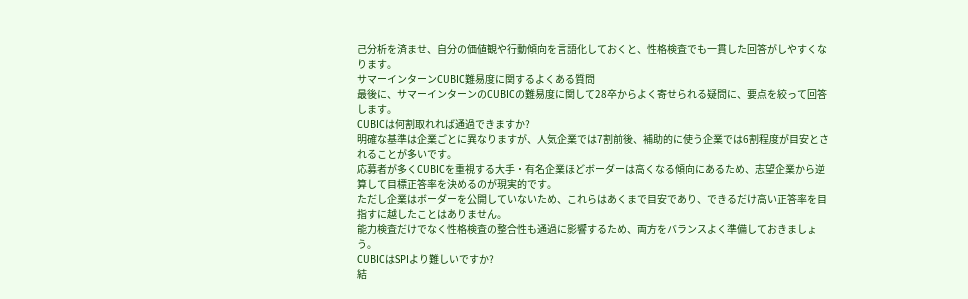己分析を済ませ、自分の価値観や行動傾向を言語化しておくと、性格検査でも一貫した回答がしやすくなります。
サマーインターンCUBIC難易度に関するよくある質問
最後に、サマーインターンのCUBICの難易度に関して28卒からよく寄せられる疑問に、要点を絞って回答します。
CUBICは何割取れれば通過できますか?
明確な基準は企業ごとに異なりますが、人気企業では7割前後、補助的に使う企業では6割程度が目安とされることが多いです。
応募者が多くCUBICを重視する大手・有名企業ほどボーダーは高くなる傾向にあるため、志望企業から逆算して目標正答率を決めるのが現実的です。
ただし企業はボーダーを公開していないため、これらはあくまで目安であり、できるだけ高い正答率を目指すに越したことはありません。
能力検査だけでなく性格検査の整合性も通過に影響するため、両方をバランスよく準備しておきましょう。
CUBICはSPIより難しいですか?
結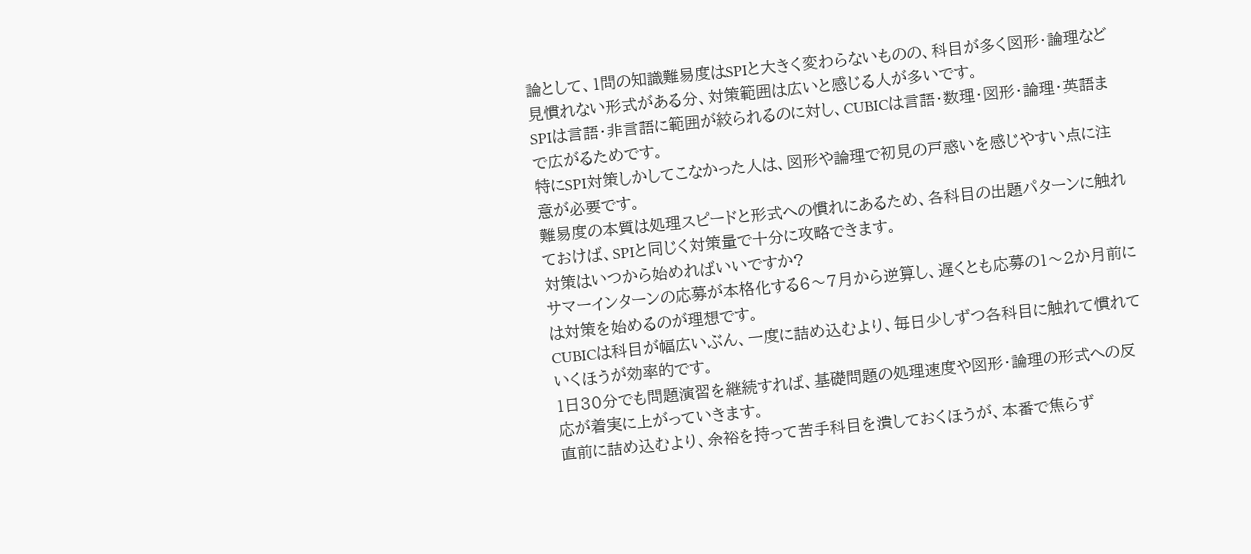論として、1問の知識難易度はSPIと大きく変わらないものの、科目が多く図形・論理など見慣れない形式がある分、対策範囲は広いと感じる人が多いです。
SPIは言語・非言語に範囲が絞られるのに対し、CUBICは言語・数理・図形・論理・英語まで広がるためです。
特にSPI対策しかしてこなかった人は、図形や論理で初見の戸惑いを感じやすい点に注意が必要です。
難易度の本質は処理スピードと形式への慣れにあるため、各科目の出題パターンに触れておけば、SPIと同じく対策量で十分に攻略できます。
対策はいつから始めればいいですか?
サマーインターンの応募が本格化する6〜7月から逆算し、遅くとも応募の1〜2か月前には対策を始めるのが理想です。
CUBICは科目が幅広いぶん、一度に詰め込むより、毎日少しずつ各科目に触れて慣れていくほうが効率的です。
1日30分でも問題演習を継続すれば、基礎問題の処理速度や図形・論理の形式への反応が着実に上がっていきます。
直前に詰め込むより、余裕を持って苦手科目を潰しておくほうが、本番で焦らず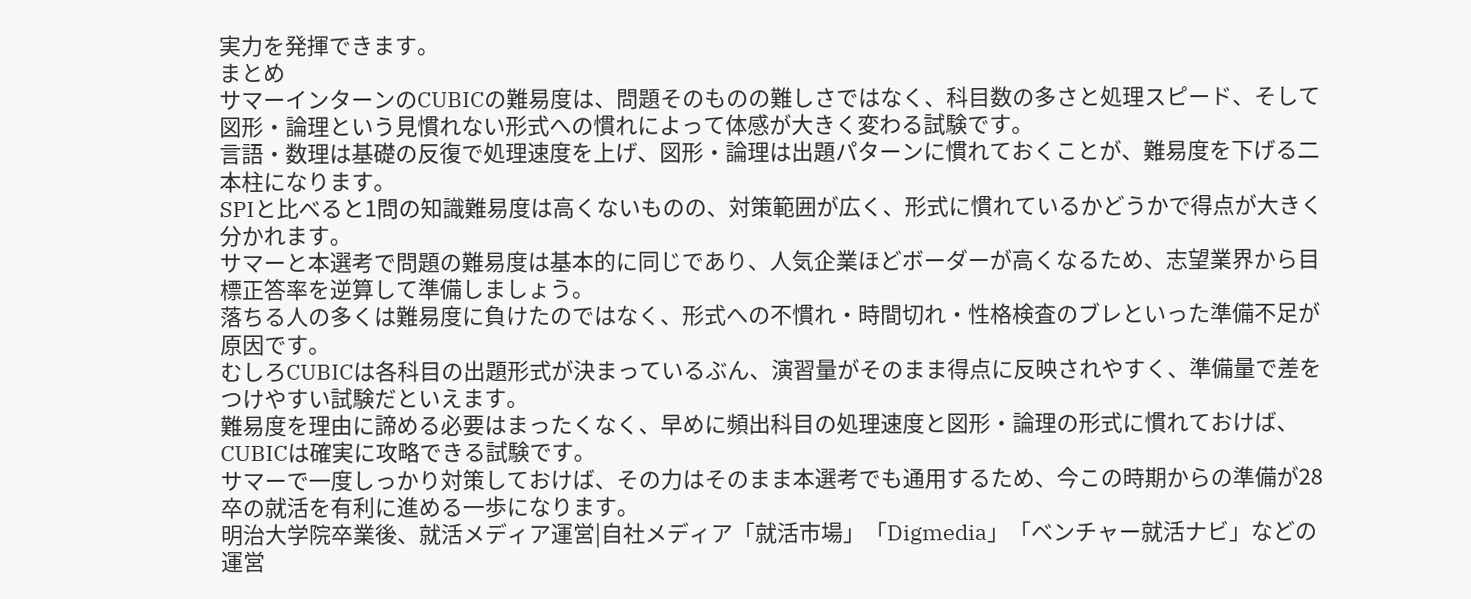実力を発揮できます。
まとめ
サマーインターンのCUBICの難易度は、問題そのものの難しさではなく、科目数の多さと処理スピード、そして図形・論理という見慣れない形式への慣れによって体感が大きく変わる試験です。
言語・数理は基礎の反復で処理速度を上げ、図形・論理は出題パターンに慣れておくことが、難易度を下げる二本柱になります。
SPIと比べると1問の知識難易度は高くないものの、対策範囲が広く、形式に慣れているかどうかで得点が大きく分かれます。
サマーと本選考で問題の難易度は基本的に同じであり、人気企業ほどボーダーが高くなるため、志望業界から目標正答率を逆算して準備しましょう。
落ちる人の多くは難易度に負けたのではなく、形式への不慣れ・時間切れ・性格検査のブレといった準備不足が原因です。
むしろCUBICは各科目の出題形式が決まっているぶん、演習量がそのまま得点に反映されやすく、準備量で差をつけやすい試験だといえます。
難易度を理由に諦める必要はまったくなく、早めに頻出科目の処理速度と図形・論理の形式に慣れておけば、CUBICは確実に攻略できる試験です。
サマーで一度しっかり対策しておけば、その力はそのまま本選考でも通用するため、今この時期からの準備が28卒の就活を有利に進める一歩になります。
明治大学院卒業後、就活メディア運営|自社メディア「就活市場」「Digmedia」「ベンチャー就活ナビ」などの運営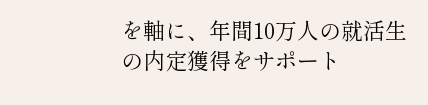を軸に、年間10万人の就活生の内定獲得をサポート